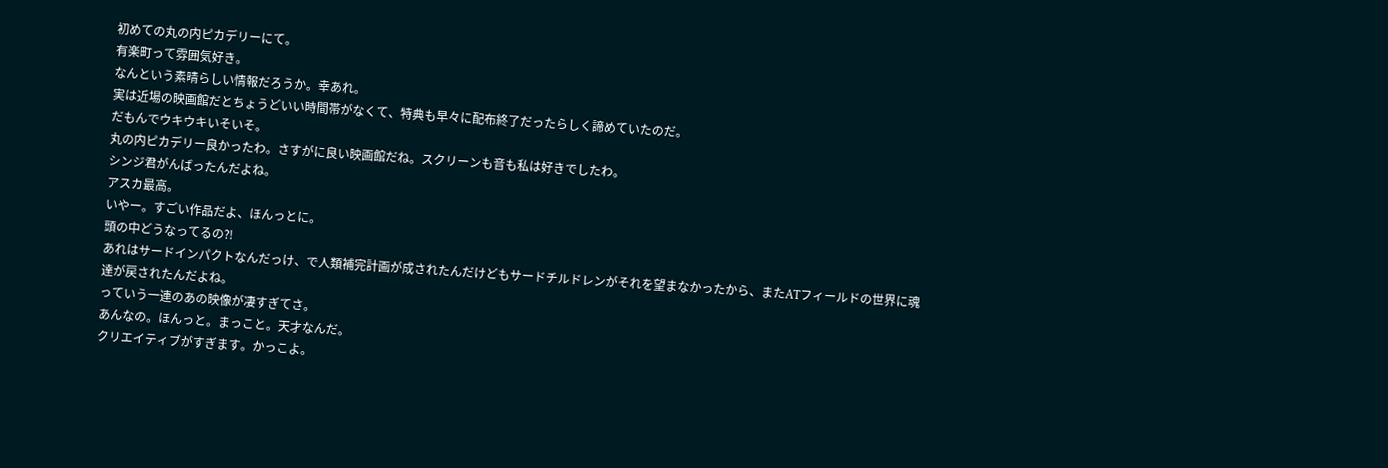初めての丸の内ピカデリーにて。
有楽町って雰囲気好き。
なんという素晴らしい情報だろうか。幸あれ。
実は近場の映画館だとちょうどいい時間帯がなくて、特典も早々に配布終了だったらしく諦めていたのだ。
だもんでウキウキいそいそ。
丸の内ピカデリー良かったわ。さすがに良い映画館だね。スクリーンも音も私は好きでしたわ。
シンジ君がんばったんだよね。
アスカ最高。
いやー。すごい作品だよ、ほんっとに。
頭の中どうなってるの⁈
あれはサードインパクトなんだっけ、で人類補完計画が成されたんだけどもサードチルドレンがそれを望まなかったから、またATフィールドの世界に魂達が戻されたんだよね。
っていう一連のあの映像が凄すぎてさ。
あんなの。ほんっと。まっこと。天才なんだ。
クリエイティブがすぎます。かっこよ。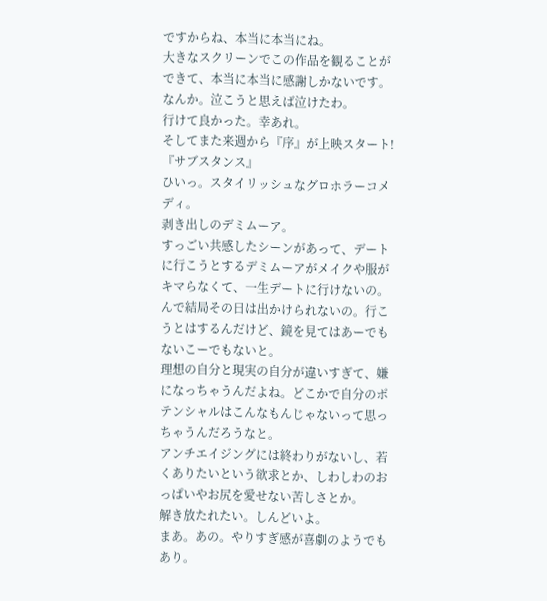ですからね、本当に本当にね。
大きなスクリーンでこの作品を観ることができて、本当に本当に感謝しかないです。
なんか。泣こうと思えば泣けたわ。
行けて良かった。幸あれ。
そしてまた来週から『序』が上映スタート!
『サブスタンス』
ひいっ。スタイリッシュなグロホラーコメディ。
剥き出しのデミムーア。
すっごい共感したシーンがあって、デートに行こうとするデミムーアがメイクや服がキマらなくて、一生デートに行けないの。
んで結局その日は出かけられないの。行こうとはするんだけど、鏡を見てはあーでもないこーでもないと。
理想の自分と現実の自分が違いすぎて、嫌になっちゃうんだよね。どこかで自分のポテンシャルはこんなもんじゃないって思っちゃうんだろうなと。
アンチエイジングには終わりがないし、若くありたいという欲求とか、しわしわのおっぱいやお尻を愛せない苦しさとか。
解き放たれたい。しんどいよ。
まあ。あの。やりすぎ感が喜劇のようでもあり。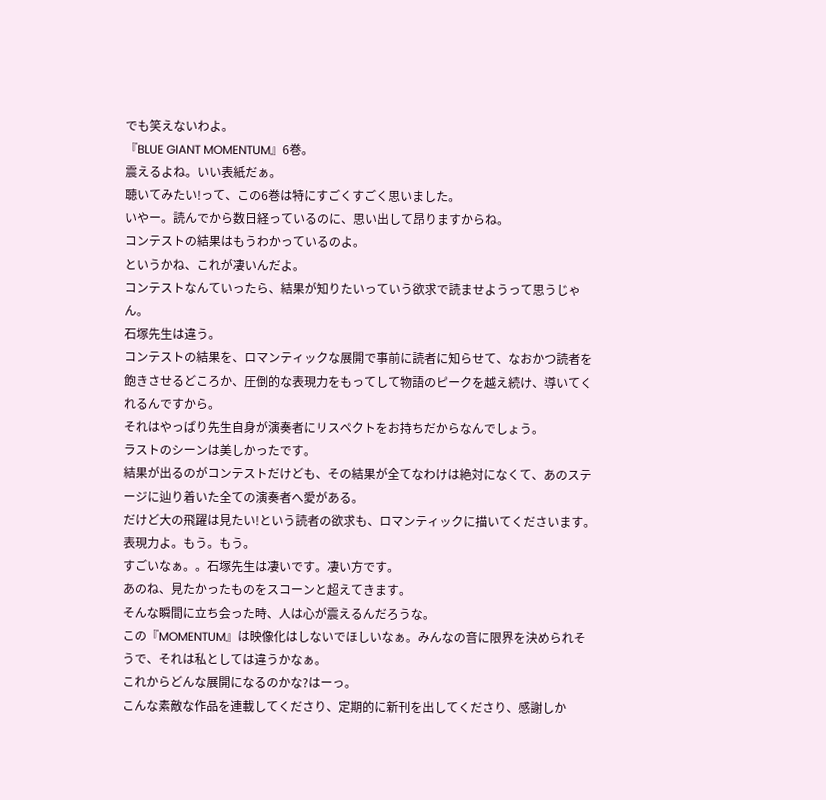でも笑えないわよ。
『BLUE GIANT MOMENTUM』6巻。
震えるよね。いい表紙だぁ。
聴いてみたい!って、この6巻は特にすごくすごく思いました。
いやー。読んでから数日経っているのに、思い出して昂りますからね。
コンテストの結果はもうわかっているのよ。
というかね、これが凄いんだよ。
コンテストなんていったら、結果が知りたいっていう欲求で読ませようって思うじゃん。
石塚先生は違う。
コンテストの結果を、ロマンティックな展開で事前に読者に知らせて、なおかつ読者を飽きさせるどころか、圧倒的な表現力をもってして物語のピークを越え続け、導いてくれるんですから。
それはやっぱり先生自身が演奏者にリスペクトをお持ちだからなんでしょう。
ラストのシーンは美しかったです。
結果が出るのがコンテストだけども、その結果が全てなわけは絶対になくて、あのステージに辿り着いた全ての演奏者へ愛がある。
だけど大の飛躍は見たい!という読者の欲求も、ロマンティックに描いてくださいます。
表現力よ。もう。もう。
すごいなぁ。。石塚先生は凄いです。凄い方です。
あのね、見たかったものをスコーンと超えてきます。
そんな瞬間に立ち会った時、人は心が震えるんだろうな。
この『MOMENTUM』は映像化はしないでほしいなぁ。みんなの音に限界を決められそうで、それは私としては違うかなぁ。
これからどんな展開になるのかな?はーっ。
こんな素敵な作品を連載してくださり、定期的に新刊を出してくださり、感謝しか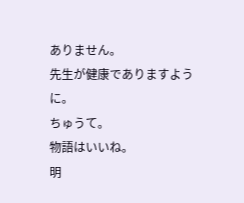ありません。
先生が健康でありますように。
ちゅうて。
物語はいいね。
明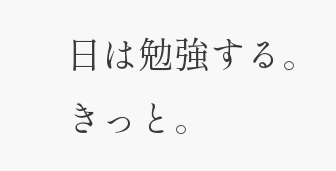日は勉強する。
きっと。